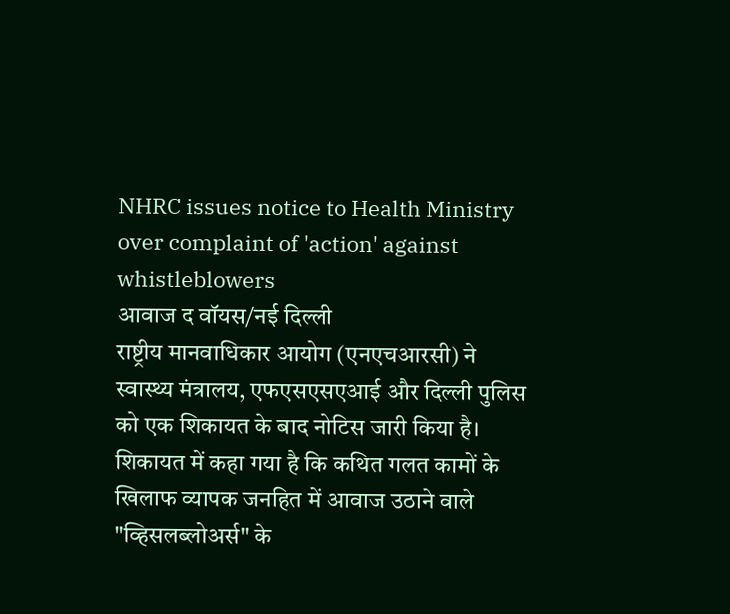NHRC issues notice to Health Ministry over complaint of 'action' against whistleblowers
आवाज द वॉयस/नई दिल्ली
राष्ट्रीय मानवाधिकार आयोग (एनएचआरसी) ने स्वास्थ्य मंत्रालय, एफएसएसएआई और दिल्ली पुलिस को एक शिकायत के बाद नोटिस जारी किया है। शिकायत में कहा गया है कि कथित गलत कामों के खिलाफ व्यापक जनहित में आवाज उठाने वाले "व्हिसलब्लोअर्स" के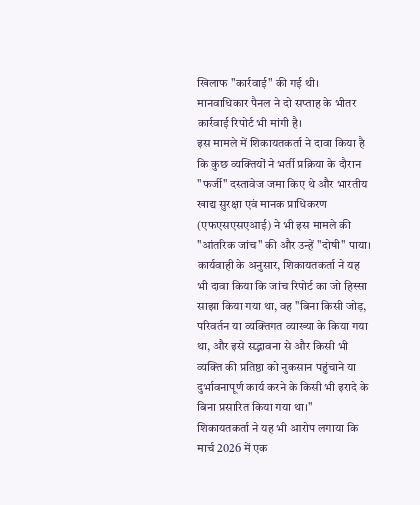खिलाफ "कार्रवाई" की गई थी।
मानवाधिकार पैनल ने दो सप्ताह के भीतर कार्रवाई रिपोर्ट भी मांगी है।
इस मामले में शिकायतकर्ता ने दावा किया है कि कुछ व्यक्तियों ने भर्ती प्रक्रिया के दौरान "फर्जी" दस्तावेज जमा किए थे और भारतीय खाद्य सुरक्षा एवं मानक प्राधिकरण (एफएसएसएआई) ने भी इस मामले की "आंतरिक जांच" की और उन्हें "दोषी" पाया।
कार्यवाही के अनुसार, शिकायतकर्ता ने यह भी दावा किया कि जांच रिपोर्ट का जो हिस्सा साझा किया गया था, वह "बिना किसी जोड़, परिवर्तन या व्यक्तिगत व्याख्या के किया गया था, और इसे सद्भावना से और किसी भी व्यक्ति की प्रतिष्ठा को नुकसान पहुंचाने या दुर्भावनापूर्ण कार्य करने के किसी भी इरादे के बिना प्रसारित किया गया था।"
शिकायतकर्ता ने यह भी आरोप लगाया कि मार्च 2026 में एक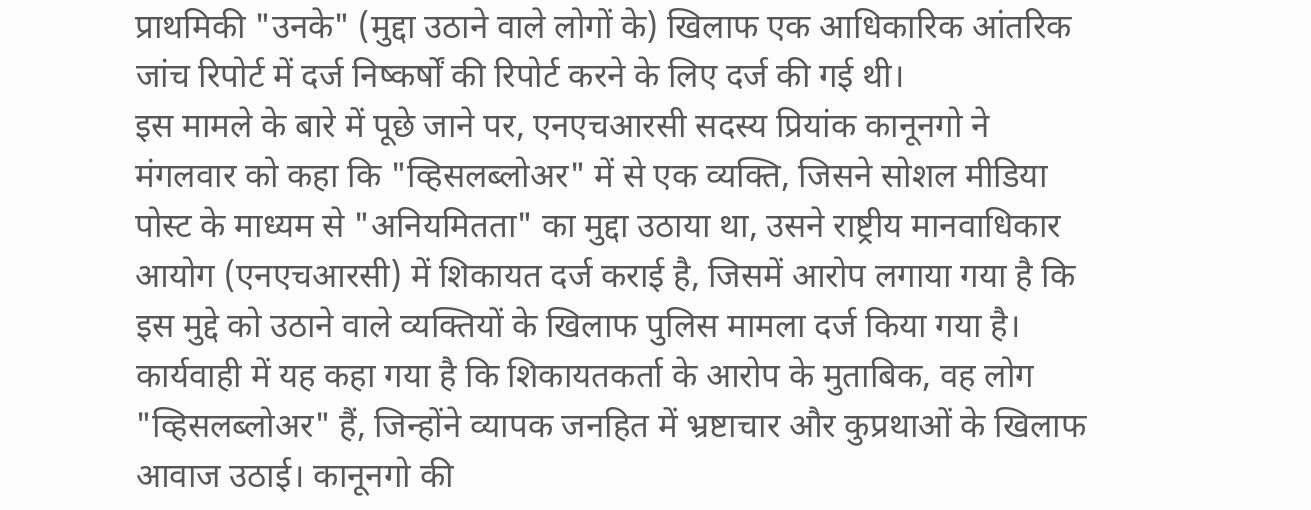प्राथमिकी "उनके" (मुद्दा उठाने वाले लोगों के) खिलाफ एक आधिकारिक आंतरिक जांच रिपोर्ट में दर्ज निष्कर्षों की रिपोर्ट करने के लिए दर्ज की गई थी।
इस मामले के बारे में पूछे जाने पर, एनएचआरसी सदस्य प्रियांक कानूनगो ने मंगलवार को कहा कि "व्हिसलब्लोअर" में से एक व्यक्ति, जिसने सोशल मीडिया पोस्ट के माध्यम से "अनियमितता" का मुद्दा उठाया था, उसने राष्ट्रीय मानवाधिकार आयोग (एनएचआरसी) में शिकायत दर्ज कराई है, जिसमें आरोप लगाया गया है कि इस मुद्दे को उठाने वाले व्यक्तियों के खिलाफ पुलिस मामला दर्ज किया गया है।
कार्यवाही में यह कहा गया है कि शिकायतकर्ता के आरोप के मुताबिक, वह लोग "व्हिसलब्लोअर" हैं, जिन्होंने व्यापक जनहित में भ्रष्टाचार और कुप्रथाओं के खिलाफ आवाज उठाई। कानूनगो की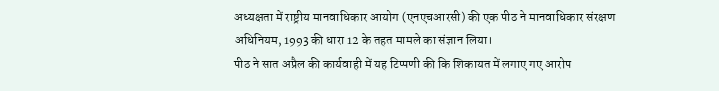अध्यक्षता में राष्ट्रीय मानवाधिकार आयोग (एनएचआरसी) की एक पीठ ने मानवाधिकार संरक्षण अधिनियम, 1993 की धारा 12 के तहत मामले का संज्ञान लिया।
पीठ ने सात अप्रैल की कार्यवाही में यह टिप्पणी की कि शिकायत में लगाए गए आरोप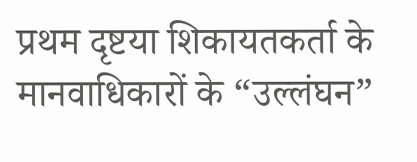प्रथम दृष्टया शिकायतकर्ता के मानवाधिकारों के “उल्लंघन”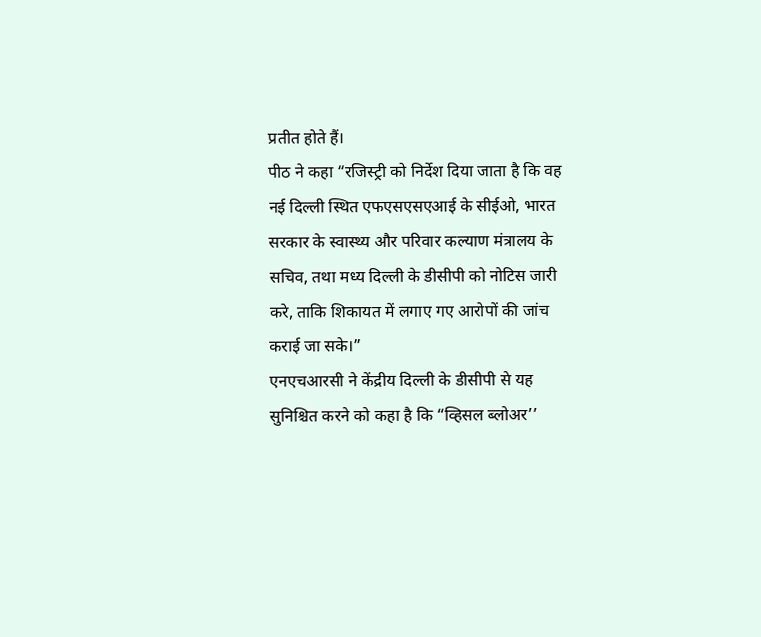प्रतीत होते हैं।
पीठ ने कहा “रजिस्ट्री को निर्देश दिया जाता है कि वह नई दिल्ली स्थित एफएसएसएआई के सीईओ, भारत सरकार के स्वास्थ्य और परिवार कल्याण मंत्रालय के सचिव, तथा मध्य दिल्ली के डीसीपी को नोटिस जारी करे, ताकि शिकायत में लगाए गए आरोपों की जांच कराई जा सके।”
एनएचआरसी ने केंद्रीय दिल्ली के डीसीपी से यह सुनिश्चित करने को कहा है कि “व्हिसल ब्लोअर’’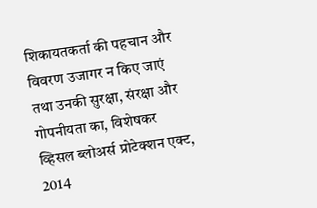शिकायतकर्ता की पहचान और विवरण उजागर न किए जाएं तथा उनकी सुरक्षा, संरक्षा और गोपनीयता का, विशेषकर व्हिसल ब्लोअर्स प्रोटेक्शन एक्ट, 2014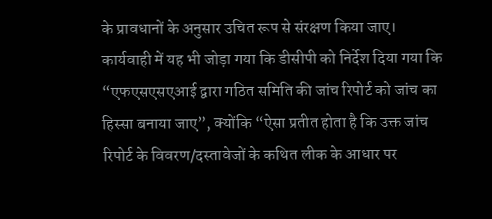के प्रावधानों के अनुसार उचित रूप से संरक्षण किया जाए।
कार्यवाही में यह भी जोड़ा गया कि डीसीपी को निर्देश दिया गया कि “एफएसएसएआई द्वारा गठित समिति की जांच रिपोर्ट को जांच का हिस्सा बनाया जाए”, क्योंकि “ऐसा प्रतीत होता है कि उक्त जांच रिपोर्ट के विवरण/दस्तावेजों के कथित लीक के आधार पर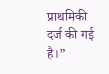प्राथमिकी दर्ज की गई है।”